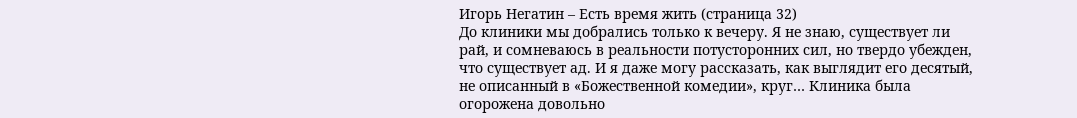Игорь Негатин – Есть время жить (страница 32)
До клиники мы добрались только к вечеру. Я не знаю, существует ли рай, и сомневаюсь в реальности потусторонних сил, но твердо убежден, что существует ад. И я даже могу рассказать, как выглядит его десятый, не описанный в «Божественной комедии», круг… Клиника была огорожена довольно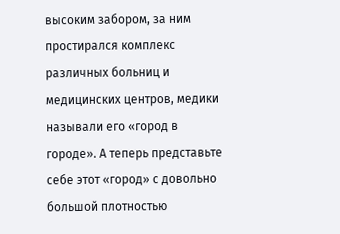высоким забором, за ним простирался комплекс различных больниц и медицинских центров, медики называли его «город в городе». А теперь представьте себе этот «город» с довольно большой плотностью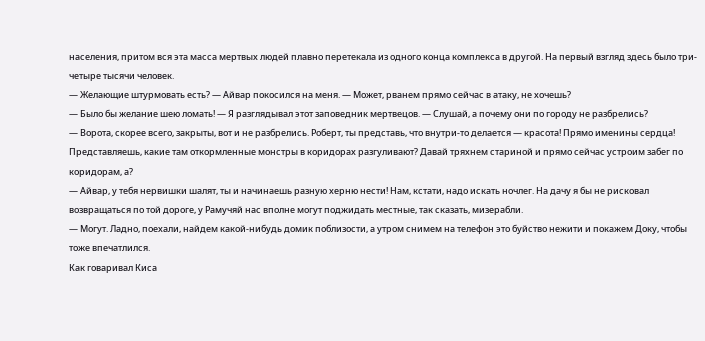населения, притом вся эта масса мертвых людей плавно перетекала из одного конца комплекса в другой. На первый взгляд здесь было три-четыре тысячи человек.
— Желающие штурмовать есть? — Айвар покосился на меня. — Может, рванем прямо сейчас в атаку, не хочешь?
— Было бы желание шею ломать! — Я разглядывал этот заповедник мертвецов. — Слушай, а почему они по городу не разбрелись?
— Ворота, скорее всего, закрыты, вот и не разбрелись. Роберт, ты представь, что внутри-то делается — красота! Прямо именины сердца! Представляешь, какие там откормленные монстры в коридорах разгуливают? Давай тряхнем стариной и прямо сейчас устроим забег по коридорам, а?
— Айвар, у тебя нервишки шалят, ты и начинаешь разную херню нести! Нам, кстати, надо искать ночлег. На дачу я бы не рисковал возвращаться по той дороге, у Рамучяй нас вполне могут поджидать местные, так сказать, мизерабли.
— Могут. Ладно, поехали, найдем какой-нибудь домик поблизости, а утром снимем на телефон это буйство нежити и покажем Доку, чтобы тоже впечатлился.
Как говаривал Киса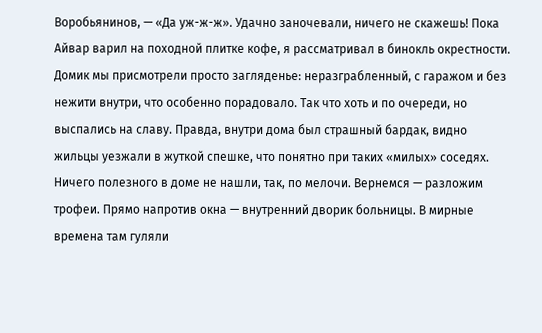Воробьянинов, — «Да уж-ж-ж». Удачно заночевали, ничего не скажешь! Пока Айвар варил на походной плитке кофе, я рассматривал в бинокль окрестности. Домик мы присмотрели просто загляденье: неразграбленный, с гаражом и без нежити внутри, что особенно порадовало. Так что хоть и по очереди, но выспались на славу. Правда, внутри дома был страшный бардак, видно жильцы уезжали в жуткой спешке, что понятно при таких «милых» соседях. Ничего полезного в доме не нашли, так, по мелочи. Вернемся — разложим трофеи. Прямо напротив окна — внутренний дворик больницы. В мирные времена там гуляли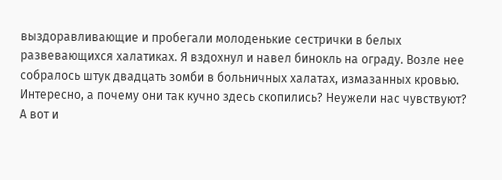выздоравливающие и пробегали молоденькие сестрички в белых развевающихся халатиках. Я вздохнул и навел бинокль на ограду. Возле нее собралось штук двадцать зомби в больничных халатах, измазанных кровью. Интересно, а почему они так кучно здесь скопились? Неужели нас чувствуют? А вот и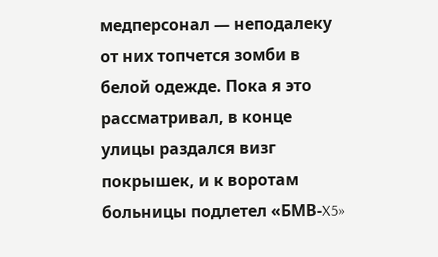медперсонал — неподалеку от них топчется зомби в белой одежде. Пока я это рассматривал, в конце улицы раздался визг покрышек, и к воротам больницы подлетел «БМВ-X5»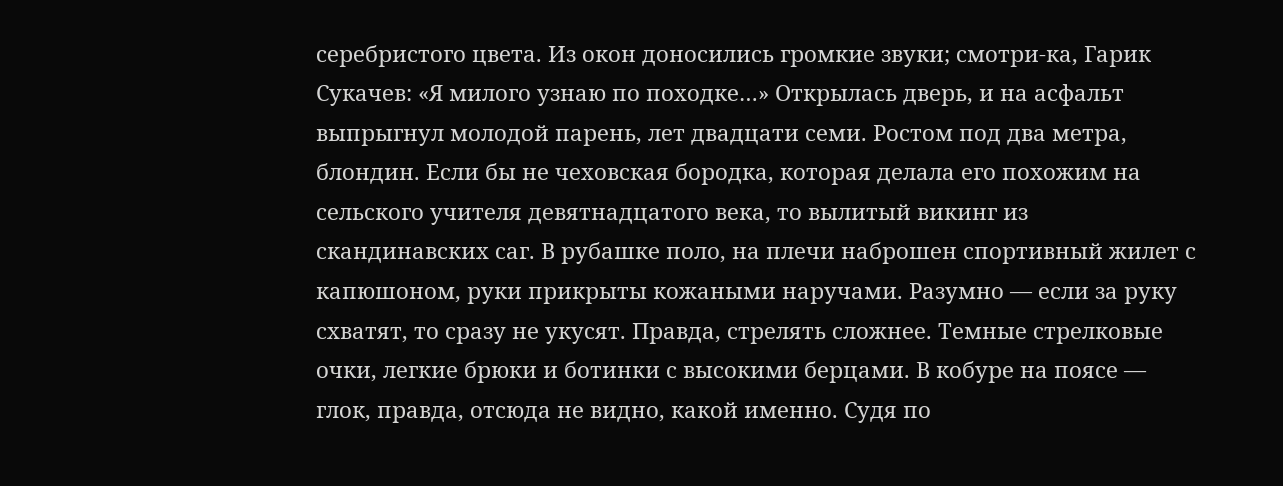серебристого цвета. Из окон доносились громкие звуки; смотри-ка, Гарик Сукачев: «Я милого узнаю по походке…» Открылась дверь, и на асфальт выпрыгнул молодой парень, лет двадцати семи. Ростом под два метра, блондин. Если бы не чеховская бородка, которая делала его похожим на сельского учителя девятнадцатого века, то вылитый викинг из скандинавских саг. В рубашке поло, на плечи наброшен спортивный жилет с капюшоном, руки прикрыты кожаными наручами. Разумно — если за руку схватят, то сразу не укусят. Правда, стрелять сложнее. Темные стрелковые очки, легкие брюки и ботинки с высокими берцами. В кобуре на поясе — глок, правда, отсюда не видно, какой именно. Судя по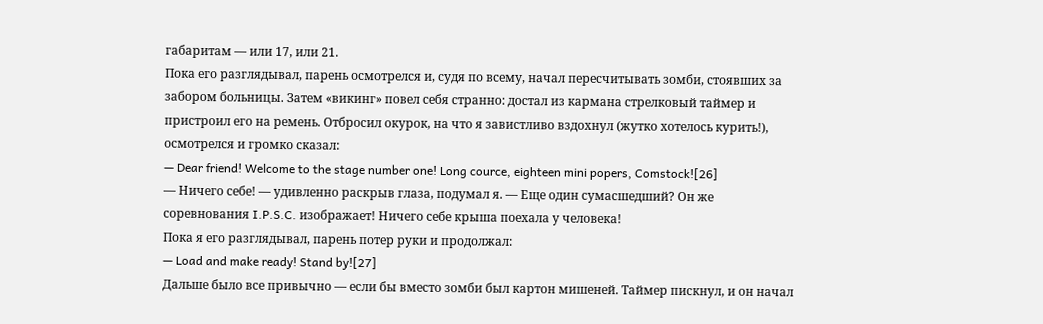габаритам — или 17, или 21.
Пока его разглядывал, парень осмотрелся и, судя по всему, начал пересчитывать зомби, стоявших за забором больницы. Затем «викинг» повел себя странно: достал из кармана стрелковый таймер и пристроил его на ремень. Отбросил окурок, на что я завистливо вздохнул (жутко хотелось курить!), осмотрелся и громко сказал:
— Dear friend! Welcome to the stage number one! Long cource, eighteen mini popers, Comstock![26]
— Ничего себе! — удивленно раскрыв глаза, подумал я. — Еще один сумасшедший? Он же соревнования I.P.S.C. изображает! Ничего себе крыша поехала у человека!
Пока я его разглядывал, парень потер руки и продолжал:
— Load and make ready! Stand by![27]
Дальше было все привычно — если бы вместо зомби был картон мишеней. Таймер пискнул, и он начал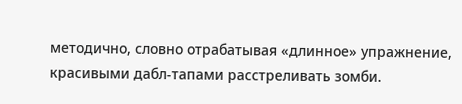методично, словно отрабатывая «длинное» упражнение, красивыми дабл-тапами расстреливать зомби.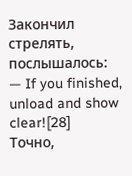Закончил стрелять, послышалось:
— If you finished, unload and show clear![28]
Точно,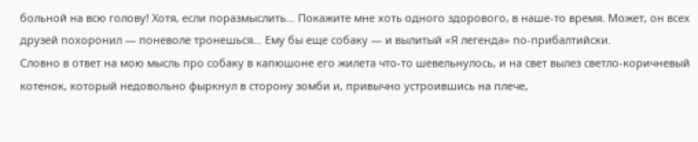больной на всю голову! Хотя, если поразмыслить… Покажите мне хоть одного здорового, в наше-то время. Может, он всех друзей похоронил — поневоле тронешься… Ему бы еще собаку — и вылитый «Я легенда» по-прибалтийски.
Словно в ответ на мою мысль про собаку в капюшоне его жилета что-то шевельнулось, и на свет вылез светло-коричневый котенок, который недовольно фыркнул в сторону зомби и, привычно устроившись на плече,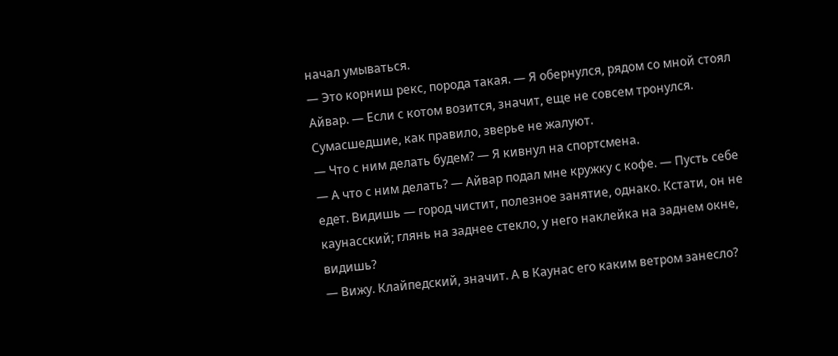начал умываться.
— Это корниш рекс, порода такая. — Я обернулся, рядом со мной стоял Айвар. — Если с котом возится, значит, еще не совсем тронулся. Сумасшедшие, как правило, зверье не жалуют.
— Что с ним делать будем? — Я кивнул на спортсмена.
— А что с ним делать? — Айвар подал мне кружку с кофе. — Пусть себе едет. Видишь — город чистит, полезное занятие, однако. Кстати, он не каунасский; глянь на заднее стекло, у него наклейка на заднем окне, видишь?
— Вижу. Клайпедский, значит. А в Каунас его каким ветром занесло?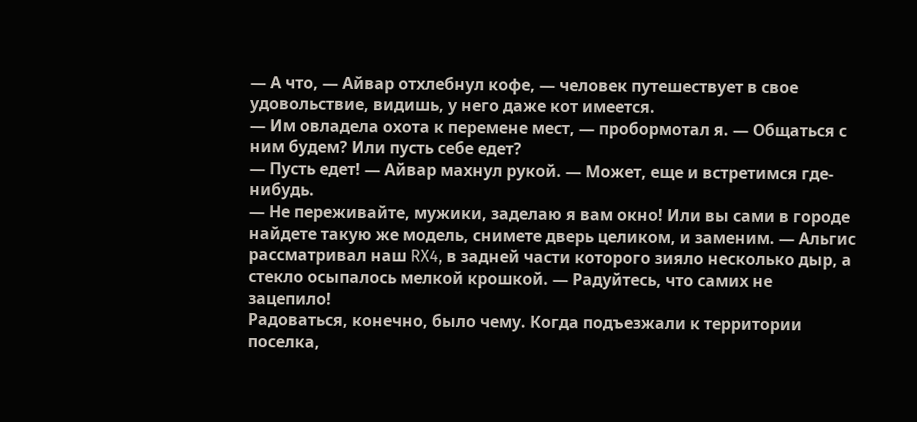— А что, — Айвар отхлебнул кофе, — человек путешествует в свое удовольствие, видишь, у него даже кот имеется.
— Им овладела охота к перемене мест, — пробормотал я. — Общаться с ним будем? Или пусть себе едет?
— Пусть едет! — Айвар махнул рукой. — Может, еще и встретимся где-нибудь.
— Не переживайте, мужики, заделаю я вам окно! Или вы сами в городе найдете такую же модель, снимете дверь целиком, и заменим. — Альгис рассматривал наш RX4, в задней части которого зияло несколько дыр, а стекло осыпалось мелкой крошкой. — Радуйтесь, что самих не зацепило!
Радоваться, конечно, было чему. Когда подъезжали к территории поселка,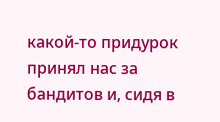какой-то придурок принял нас за бандитов и, сидя в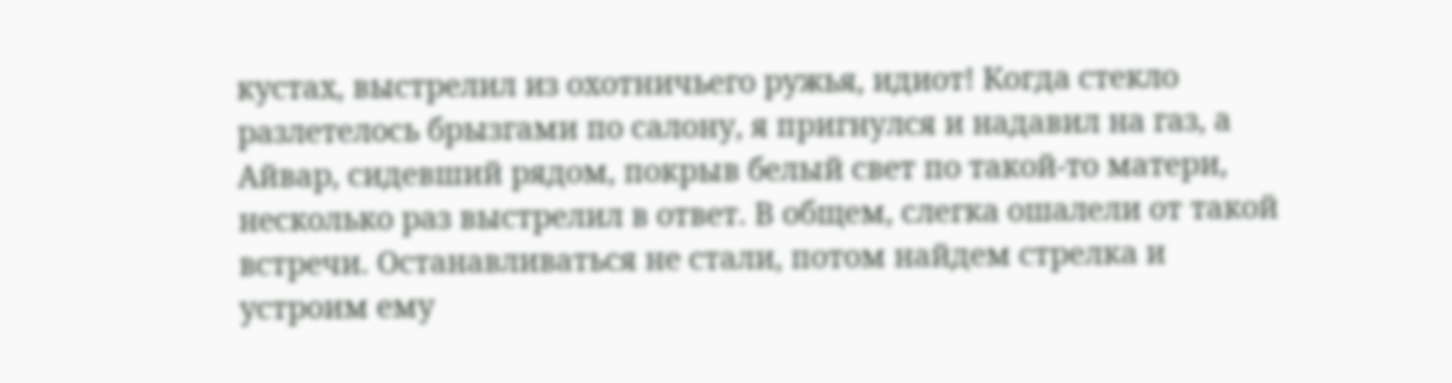кустах, выстрелил из охотничьего ружья, идиот! Когда стекло разлетелось брызгами по салону, я пригнулся и надавил на газ, а Айвар, сидевший рядом, покрыв белый свет по такой-то матери, несколько раз выстрелил в ответ. В общем, слегка ошалели от такой встречи. Останавливаться не стали, потом найдем стрелка и устроим ему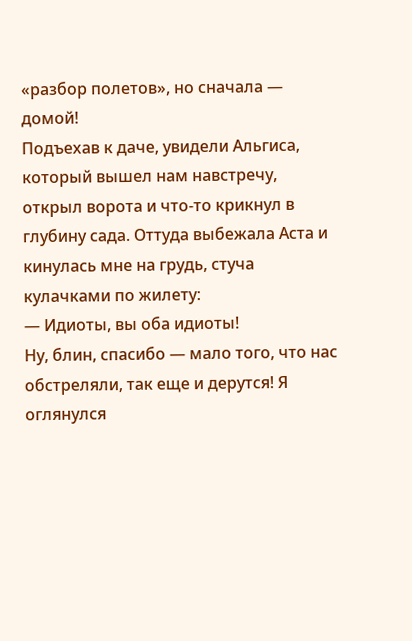«разбор полетов», но сначала — домой!
Подъехав к даче, увидели Альгиса, который вышел нам навстречу, открыл ворота и что-то крикнул в глубину сада. Оттуда выбежала Аста и кинулась мне на грудь, стуча кулачками по жилету:
— Идиоты, вы оба идиоты!
Ну, блин, спасибо — мало того, что нас обстреляли, так еще и дерутся! Я оглянулся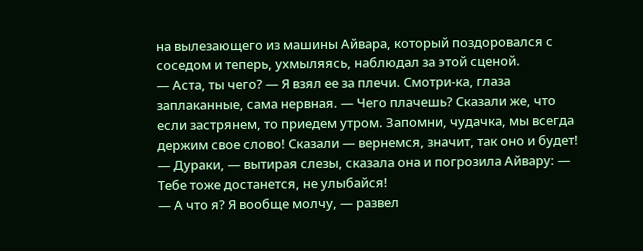на вылезающего из машины Айвара, который поздоровался с соседом и теперь, ухмыляясь, наблюдал за этой сценой.
— Аста, ты чего? — Я взял ее за плечи. Смотри-ка, глаза заплаканные, сама нервная. — Чего плачешь? Сказали же, что если застрянем, то приедем утром. Запомни, чудачка, мы всегда держим свое слово! Сказали — вернемся, значит, так оно и будет!
— Дураки, — вытирая слезы, сказала она и погрозила Айвару: — Тебе тоже достанется, не улыбайся!
— А что я? Я вообще молчу, — развел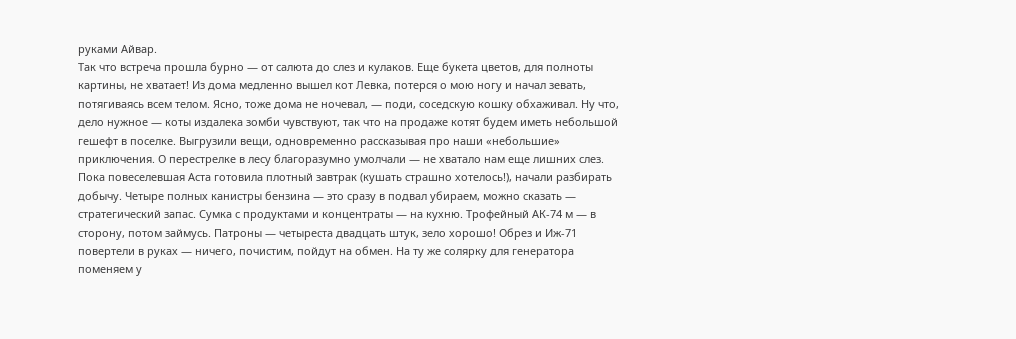руками Айвар.
Так что встреча прошла бурно — от салюта до слез и кулаков. Еще букета цветов, для полноты картины, не хватает! Из дома медленно вышел кот Левка, потерся о мою ногу и начал зевать, потягиваясь всем телом. Ясно, тоже дома не ночевал, — поди, соседскую кошку обхаживал. Ну что, дело нужное — коты издалека зомби чувствуют, так что на продаже котят будем иметь небольшой гешефт в поселке. Выгрузили вещи, одновременно рассказывая про наши «небольшие» приключения. О перестрелке в лесу благоразумно умолчали — не хватало нам еще лишних слез.
Пока повеселевшая Аста готовила плотный завтрак (кушать страшно хотелось!), начали разбирать добычу. Четыре полных канистры бензина — это сразу в подвал убираем, можно сказать — стратегический запас. Сумка с продуктами и концентраты — на кухню. Трофейный АК-74 м — в сторону, потом займусь. Патроны — четыреста двадцать штук, зело хорошо! Обрез и Иж-71 повертели в руках — ничего, почистим, пойдут на обмен. На ту же солярку для генератора поменяем у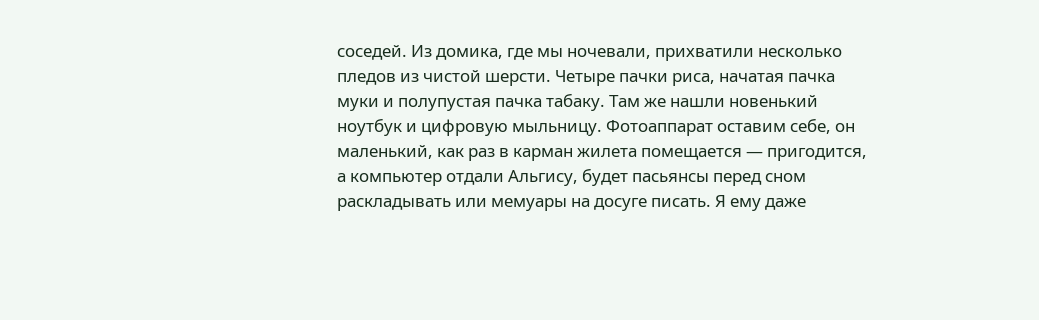соседей. Из домика, где мы ночевали, прихватили несколько пледов из чистой шерсти. Четыре пачки риса, начатая пачка муки и полупустая пачка табаку. Там же нашли новенький ноутбук и цифровую мыльницу. Фотоаппарат оставим себе, он маленький, как раз в карман жилета помещается — пригодится, а компьютер отдали Альгису, будет пасьянсы перед сном раскладывать или мемуары на досуге писать. Я ему даже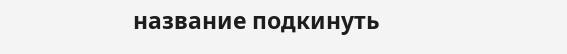название подкинуть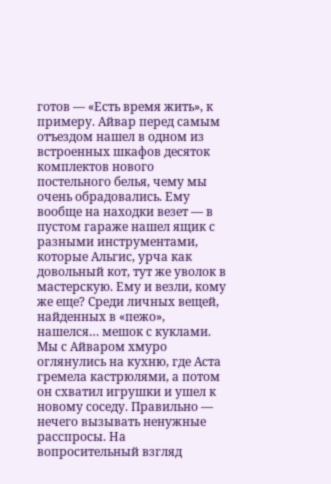готов — «Есть время жить», к примеру. Айвар перед самым отъездом нашел в одном из встроенных шкафов десяток комплектов нового постельного белья, чему мы очень обрадовались. Ему вообще на находки везет — в пустом гараже нашел ящик с разными инструментами, которые Альгис, урча как довольный кот, тут же уволок в мастерскую. Ему и везли, кому же еще? Среди личных вещей, найденных в «пежо», нашелся… мешок с куклами. Мы с Айваром хмуро оглянулись на кухню, где Аста гремела кастрюлями, а потом он схватил игрушки и ушел к новому соседу. Правильно — нечего вызывать ненужные расспросы. На вопросительный взгляд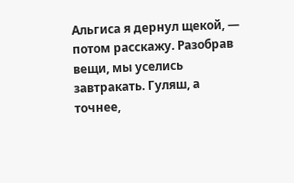Альгиса я дернул щекой, — потом расскажу. Разобрав вещи, мы уселись завтракать. Гуляш, а точнее,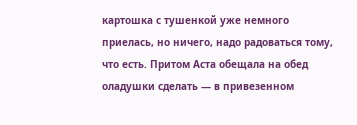картошка с тушенкой уже немного приелась, но ничего, надо радоваться тому, что есть. Притом Аста обещала на обед оладушки сделать — в привезенном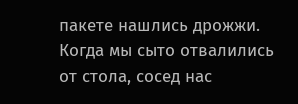пакете нашлись дрожжи. Когда мы сыто отвалились от стола, сосед нас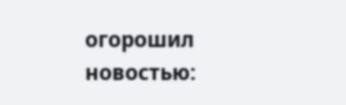огорошил новостью: